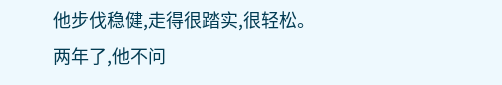他步伐稳健,走得很踏实,很轻松。
两年了,他不问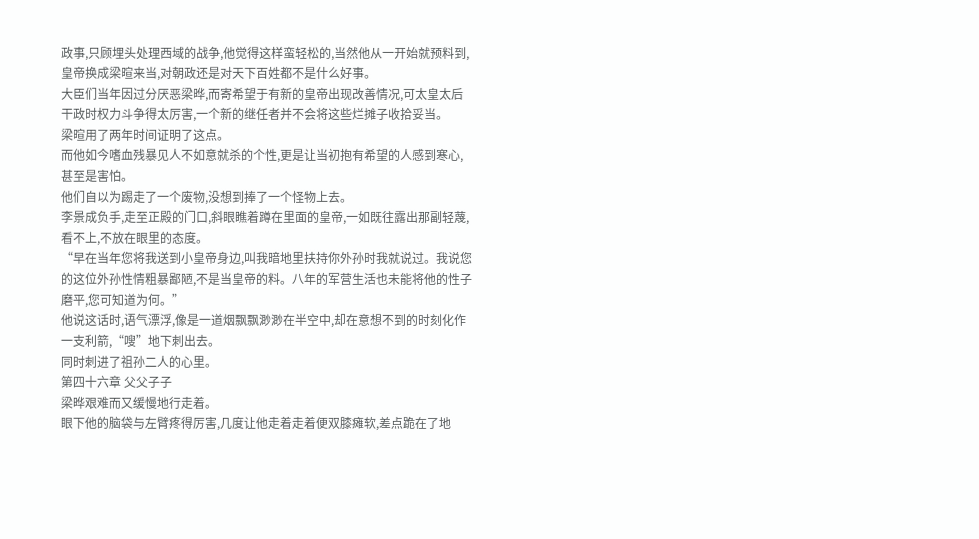政事,只顾埋头处理西域的战争,他觉得这样蛮轻松的,当然他从一开始就预料到,皇帝换成梁暄来当,对朝政还是对天下百姓都不是什么好事。
大臣们当年因过分厌恶梁晔,而寄希望于有新的皇帝出现改善情况,可太皇太后干政时权力斗争得太厉害,一个新的继任者并不会将这些烂摊子收拾妥当。
梁暄用了两年时间证明了这点。
而他如今嗜血残暴见人不如意就杀的个性,更是让当初抱有希望的人感到寒心,甚至是害怕。
他们自以为踢走了一个废物,没想到捧了一个怪物上去。
李景成负手,走至正殿的门口,斜眼瞧着蹲在里面的皇帝,一如既往露出那副轻蔑,看不上,不放在眼里的态度。
“早在当年您将我送到小皇帝身边,叫我暗地里扶持你外孙时我就说过。我说您的这位外孙性情粗暴鄙陋,不是当皇帝的料。八年的军营生活也未能将他的性子磨平,您可知道为何。”
他说这话时,语气漂浮,像是一道烟飘飘渺渺在半空中,却在意想不到的时刻化作一支利箭,“嗖”地下刺出去。
同时刺进了祖孙二人的心里。
第四十六章 父父子子
梁晔艰难而又缓慢地行走着。
眼下他的脑袋与左臂疼得厉害,几度让他走着走着便双膝瘫软,差点跪在了地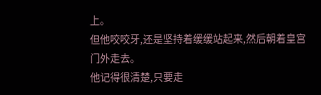上。
但他咬咬牙,还是坚持着缓缓站起来,然后朝着皇宫门外走去。
他记得很清楚,只要走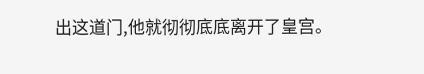出这道门,他就彻彻底底离开了皇宫。